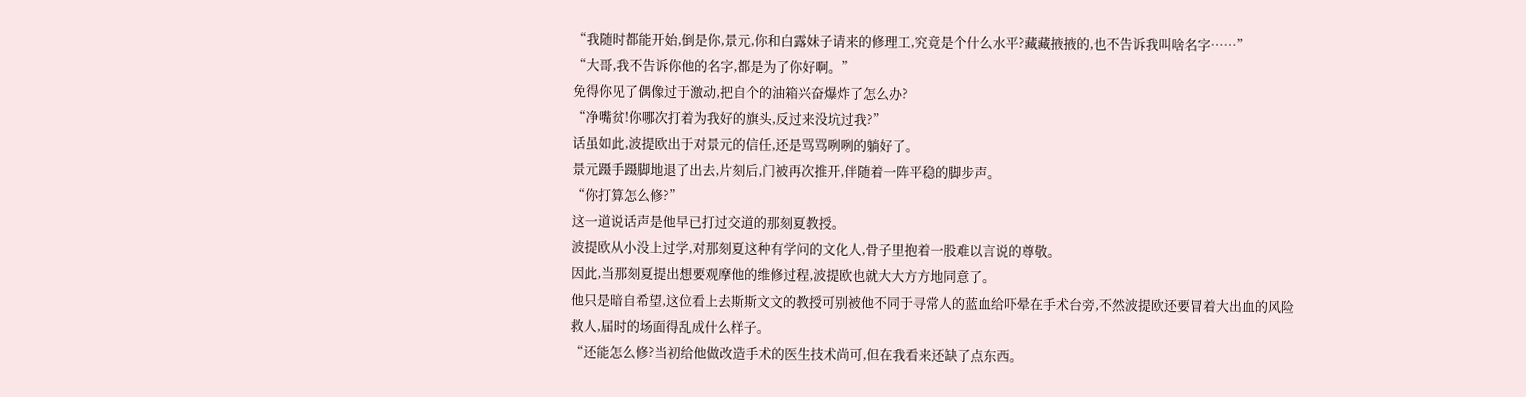“我随时都能开始,倒是你,景元,你和白露妹子请来的修理工,究竟是个什么水平?藏藏掖掖的,也不告诉我叫啥名字……”
“大哥,我不告诉你他的名字,都是为了你好啊。”
免得你见了偶像过于激动,把自个的油箱兴奋爆炸了怎么办?
“净嘴贫!你哪次打着为我好的旗头,反过来没坑过我?”
话虽如此,波提欧出于对景元的信任,还是骂骂咧咧的躺好了。
景元蹑手蹑脚地退了出去,片刻后,门被再次推开,伴随着一阵平稳的脚步声。
“你打算怎么修?”
这一道说话声是他早已打过交道的那刻夏教授。
波提欧从小没上过学,对那刻夏这种有学问的文化人,骨子里抱着一股难以言说的尊敬。
因此,当那刻夏提出想要观摩他的维修过程,波提欧也就大大方方地同意了。
他只是暗自希望,这位看上去斯斯文文的教授可别被他不同于寻常人的蓝血给吓晕在手术台旁,不然波提欧还要冒着大出血的风险救人,届时的场面得乱成什么样子。
“还能怎么修?当初给他做改造手术的医生技术尚可,但在我看来还缺了点东西。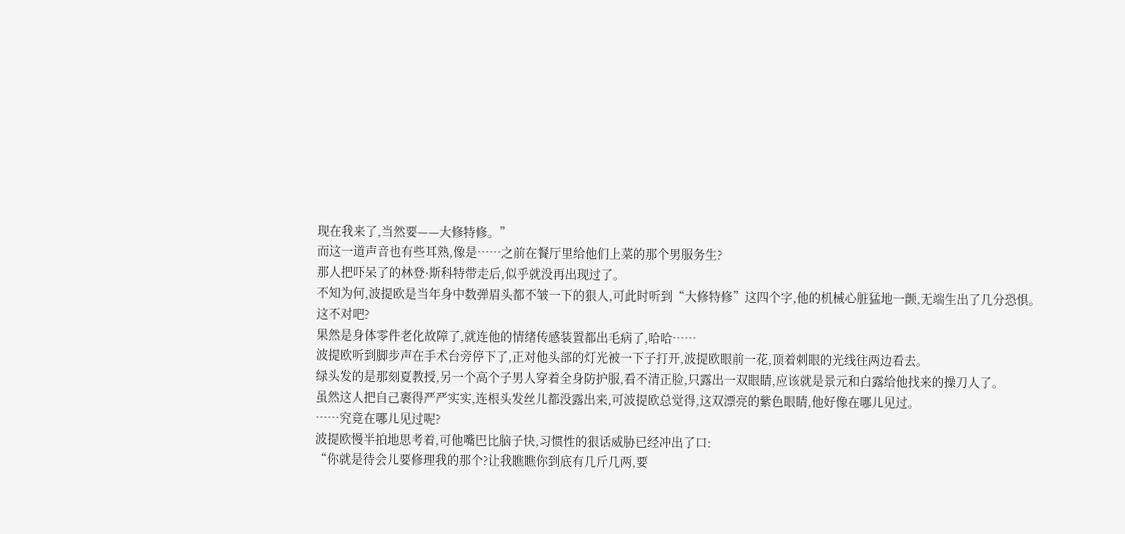现在我来了,当然要——大修特修。”
而这一道声音也有些耳熟,像是……之前在餐厅里给他们上菜的那个男服务生?
那人把吓呆了的林登·斯科特带走后,似乎就没再出现过了。
不知为何,波提欧是当年身中数弹眉头都不皱一下的狠人,可此时听到“大修特修”这四个字,他的机械心脏猛地一颤,无端生出了几分恐惧。
这不对吧?
果然是身体零件老化故障了,就连他的情绪传感装置都出毛病了,哈哈……
波提欧听到脚步声在手术台旁停下了,正对他头部的灯光被一下子打开,波提欧眼前一花,顶着刺眼的光线往两边看去。
绿头发的是那刻夏教授,另一个高个子男人穿着全身防护服,看不清正脸,只露出一双眼睛,应该就是景元和白露给他找来的操刀人了。
虽然这人把自己裹得严严实实,连根头发丝儿都没露出来,可波提欧总觉得,这双漂亮的紫色眼睛,他好像在哪儿见过。
……究竟在哪儿见过呢?
波提欧慢半拍地思考着,可他嘴巴比脑子快,习惯性的狠话威胁已经冲出了口:
“你就是待会儿要修理我的那个?让我瞧瞧你到底有几斤几两,要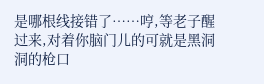是哪根线接错了……哼,等老子醒过来,对着你脑门儿的可就是黑洞洞的枪口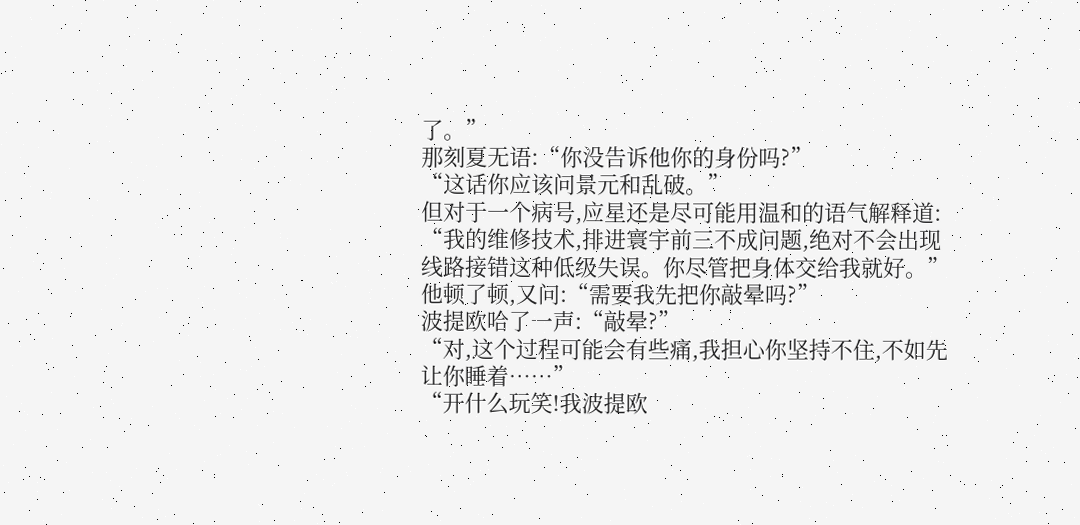了。”
那刻夏无语:“你没告诉他你的身份吗?”
“这话你应该问景元和乱破。”
但对于一个病号,应星还是尽可能用温和的语气解释道:
“我的维修技术,排进寰宇前三不成问题,绝对不会出现线路接错这种低级失误。你尽管把身体交给我就好。”
他顿了顿,又问:“需要我先把你敲晕吗?”
波提欧哈了一声:“敲晕?”
“对,这个过程可能会有些痛,我担心你坚持不住,不如先让你睡着……”
“开什么玩笑!我波提欧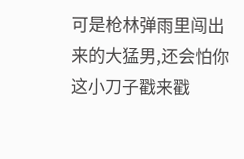可是枪林弹雨里闯出来的大猛男,还会怕你这小刀子戳来戳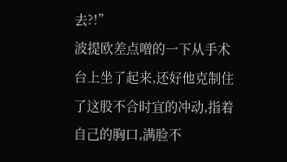去?!”
波提欧差点噌的一下从手术台上坐了起来,还好他克制住了这股不合时宜的冲动,指着自己的胸口,满脸不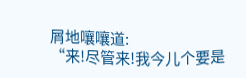屑地嚷嚷道:
“来!尽管来!我今儿个要是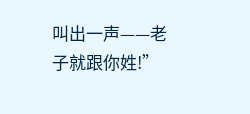叫出一声——老子就跟你姓!”